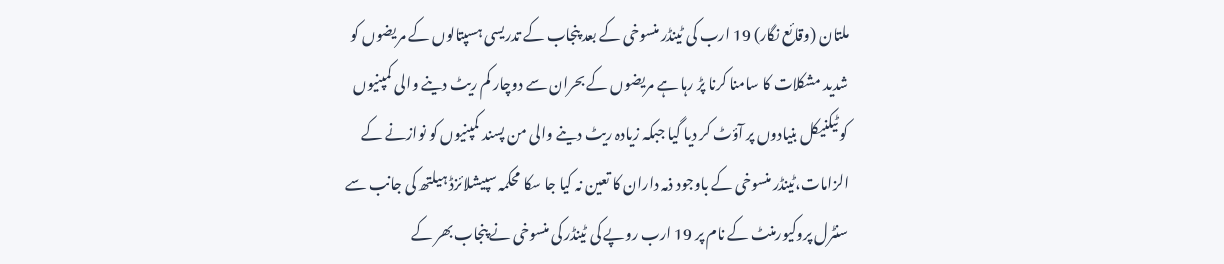ملتان (وقائع نگار) 19 ارب کی ٹینڈر منسوخی کے بعد پنجاب کے تدریسی ہسپتالوں کے مریضوں کو شدید مشکلات کا سامنا کرنا پڑ رہا ہے مریضوں کے بحران سے دوچار کم ریٹ دینے والی کمپنیوں کو ٹیکنیکل بنیادوں پر آؤٹ کر دیا گیا جبکہ زیادہ ریٹ دینے والی من پسند کمپنیوں کو نوازنے کے الزامات،ٹینڈر منسوخی کے باوجود ذمہ داران کا تعین نہ کیا جا سکا محکمہ سپیشلائزڈ ہیلتھ کی جانب سے سنٹرل پروکیورمنٹ کے نام پر 19 ارب روپے کی ٹینڈر کی منسوخی نے پنجاب بھر کے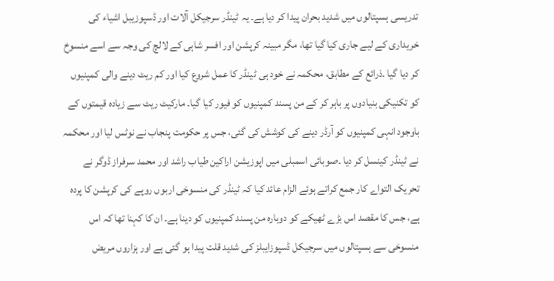تدریسی ہسپتالوں میں شدید بحران پیدا کر دیا ہے۔ یہ ٹینڈر سرجیکل آلات اور ڈسپوزیبل اشیاء کی خریداری کے لیے جاری کیا گیا تھا، مگر مبینہ کرپشن اور افسر شاہی کے لالچ کی وجہ سے اسے منسوخ کر دیا گیا ۔ذرائع کے مطابق، محکمہ نے خود ہی ٹینڈر کا عمل شروع کیا اور کم ریٹ دینے والی کمپنیوں کو تکنیکی بنیادوں پر باہر کر کے من پسند کمپنیوں کو فیور کیا گیا۔ مارکیٹ ریٹ سے زیادہ قیمتوں کے باوجود انہی کمپنیوں کو آرڈر دینے کی کوشش کی گئی، جس پر حکومت پنجاب نے نوٹس لیا اور محکمہ نے ٹینڈر کینسل کر دیا ۔صوبائی اسمبلی میں اپوزیشن اراکین طیاب راشد اور محمد سرفراز ڈوگر نے تحریک التواے کار جمع کراتے ہوئے الزام عائد کیا کہ ٹینڈر کی منسوخی اربوں روپے کی کرپشن کا پردہ ہے، جس کا مقصد اس بڑے ٹھیکے کو دوبارہ من پسند کمپنیوں کو دینا ہے۔ ان کا کہنا تھا کہ اس منسوخی سے ہسپتالوں میں سرجیکل ڈسپوزایبلز کی شدید قلت پیدا ہو گئی ہے اور ہزاروں مریض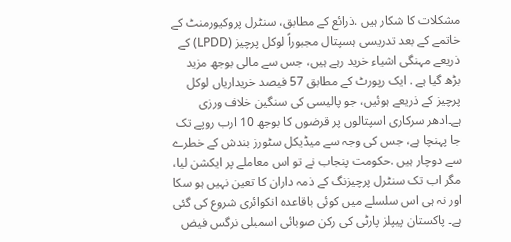مشکلات کا شکار ہیں .ذرائع کے مطابق، سنٹرل پروکیورمنٹ کے خاتمے کے بعد تدریسی ہسپتال مجبوراً لوکل پرچیز (LPDD) کے ذریعے مہنگی اشیاء خرید رہے ہیں، جس سے مالی بوجھ مزید بڑھ گیا ہے . ایک رپورٹ کے مطابق 57 فیصد خریداریاں لوکل پرچیز کے ذریعے ہوئیں، جو پالیسی کی سنگین خلاف ورزی ہے۔ادھر سرکاری اسپتالوں پر قرضوں کا بوجھ 10 ارب روپے تک جا پہنچا ہے، جس کی وجہ سے میڈیکل سٹورز بندش کے خطرے سے دوچار ہیں .حکومت پنجاب نے تو اس معاملے پر ایکشن لیا، مگر اب تک سنٹرل پرچیزنگ کے ذمہ داران کا تعین نہیں ہو سکا اور نہ ہی اس سلسلے میں کوئی باقاعدہ انکوائری شروع کی گئی ہے۔ پاکستان پیپلز پارٹی کی رکن صوبائی اسمبلی نرگس فیض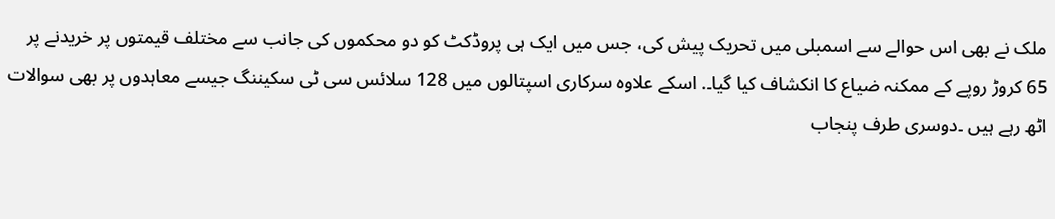ملک نے بھی اس حوالے سے اسمبلی میں تحریک پیش کی، جس میں ایک ہی پروڈکٹ کو دو محکموں کی جانب سے مختلف قیمتوں پر خریدنے پر 65 کروڑ روپے کے ممکنہ ضیاع کا انکشاف کیا گیا۔. اسکے علاوہ سرکاری اسپتالوں میں 128 سلائس سی ٹی سکیننگ جیسے معاہدوں پر بھی سوالات اٹھ رہے ہیں ۔دوسری طرف پنجاب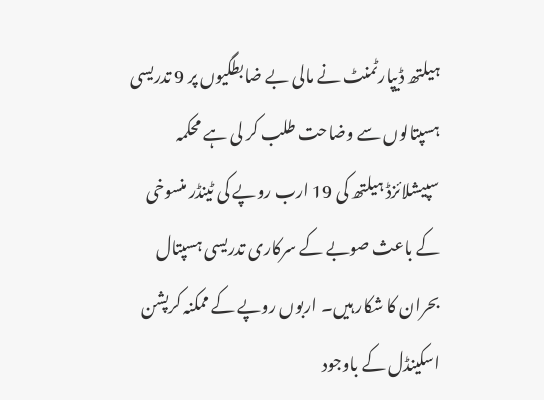ہیلتھ ڈیپارٹمنٹ نے مالی بے ضابطگیوں پر 9 تدریسی ہسپتالوں سے وضاحت طلب کر لی ہے محکمہ سپیشلائزڈ ہیلتھ کی 19 ارب روپے کی ٹینڈر منسوخی کے باعث صوبے کے سرکاری تدریسی ہسپتال بحران کا شکار ہیں۔ اربوں روپے کے ممکنہ کرپشن اسکینڈل کے باوجود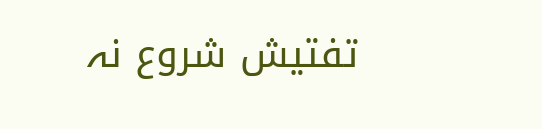تفتیش شروع نہ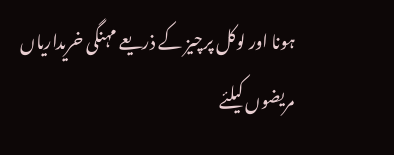ہونا اور لوکل پرچیز کے ذریعے مہنگی خریداریاں مریضوں کیلئے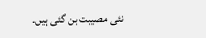نئی مصیبت بن گئی ہیں۔